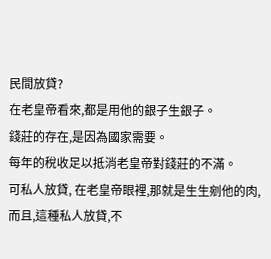民間放貸?
在老皇帝看來,都是用他的銀子生銀子。
錢莊的存在,是因為國家需要。
每年的稅收足以抵消老皇帝對錢莊的不滿。
可私人放貸, 在老皇帝眼裡,那就是生生剜他的肉,而且,這種私人放貸,不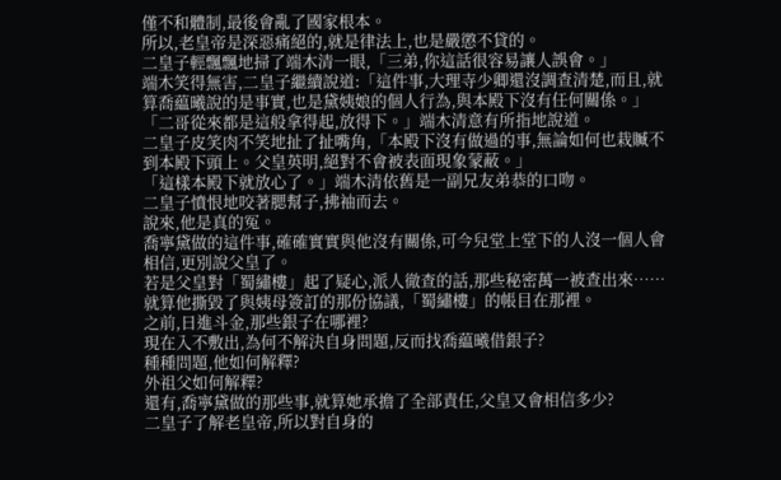僅不和體制,最後會亂了國家根本。
所以,老皇帝是深惡痛絕的,就是律法上,也是嚴懲不貸的。
二皇子輕飄飄地掃了端木清一眼,「三弟,你這話很容易讓人誤會。」
端木笑得無害,二皇子繼續說道:「這件事,大理寺少卿還沒調查清楚,而且,就算喬藴曦說的是事實,也是黛姨娘的個人行為,與本殿下沒有任何關係。」
「二哥從來都是這般拿得起,放得下。」端木清意有所指地說道。
二皇子皮笑肉不笑地扯了扯嘴角,「本殿下沒有做過的事,無論如何也栽贓不到本殿下頭上。父皇英明,絕對不會被表面現象蒙蔽。」
「這樣本殿下就放心了。」端木清依舊是一副兄友弟恭的口吻。
二皇子憤恨地咬著腮幫子,拂袖而去。
說來,他是真的冤。
喬寧黛做的這件事,確確實實與他沒有關係,可今兒堂上堂下的人沒一個人會相信,更別說父皇了。
若是父皇對「蜀繡樓」起了疑心,派人徹查的話,那些秘密萬一被查出來……
就算他撕毀了與姨母簽訂的那份協議,「蜀繡樓」的帳目在那裡。
之前,日進斗金,那些銀子在哪裡?
現在入不敷出,為何不解決自身問題,反而找喬藴曦借銀子?
種種問題,他如何解釋?
外祖父如何解釋?
還有,喬寧黛做的那些事,就算她承擔了全部責任,父皇又會相信多少?
二皇子了解老皇帝,所以對自身的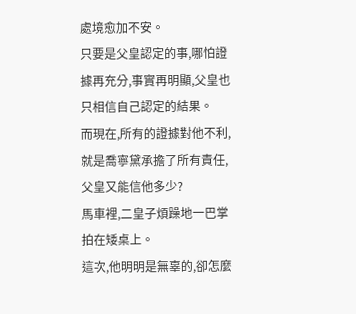處境愈加不安。
只要是父皇認定的事,哪怕證據再充分,事實再明顯,父皇也只相信自己認定的結果。
而現在,所有的證據對他不利,就是喬寧黛承擔了所有責任,父皇又能信他多少?
馬車裡,二皇子煩躁地一巴掌拍在矮桌上。
這次,他明明是無辜的,卻怎麼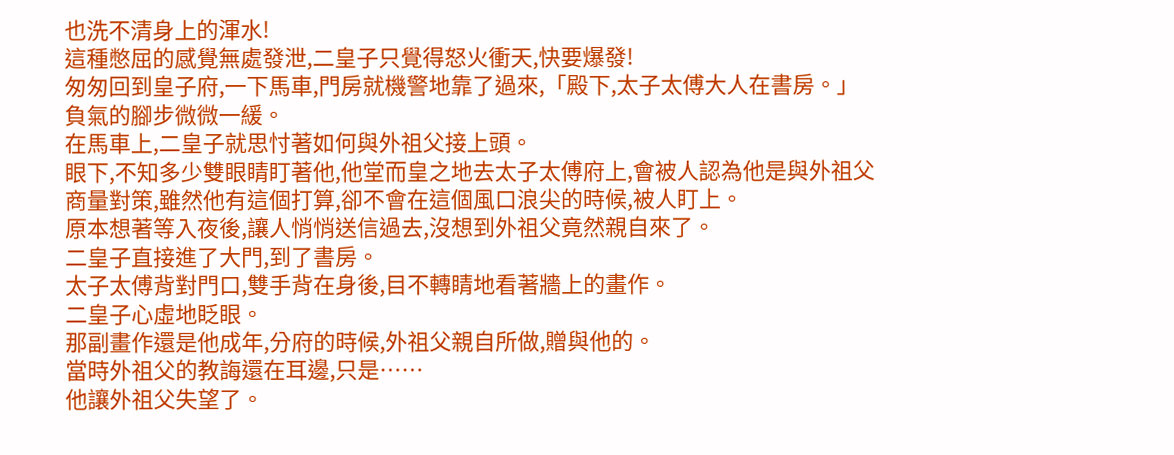也洗不清身上的渾水!
這種憋屈的感覺無處發泄,二皇子只覺得怒火衝天,快要爆發!
匆匆回到皇子府,一下馬車,門房就機警地靠了過來,「殿下,太子太傅大人在書房。」
負氣的腳步微微一緩。
在馬車上,二皇子就思忖著如何與外祖父接上頭。
眼下,不知多少雙眼睛盯著他,他堂而皇之地去太子太傅府上,會被人認為他是與外祖父商量對策,雖然他有這個打算,卻不會在這個風口浪尖的時候,被人盯上。
原本想著等入夜後,讓人悄悄送信過去,沒想到外祖父竟然親自來了。
二皇子直接進了大門,到了書房。
太子太傅背對門口,雙手背在身後,目不轉睛地看著牆上的畫作。
二皇子心虛地眨眼。
那副畫作還是他成年,分府的時候,外祖父親自所做,贈與他的。
當時外祖父的教誨還在耳邊,只是……
他讓外祖父失望了。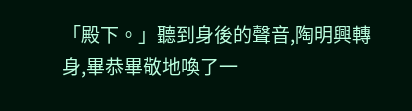「殿下。」聽到身後的聲音,陶明興轉身,畢恭畢敬地喚了一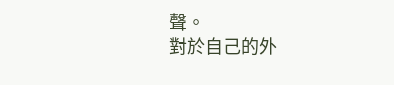聲。
對於自己的外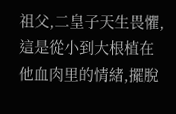祖父,二皇子天生畏懼,這是從小到大根植在他血肉里的情緒,擺脫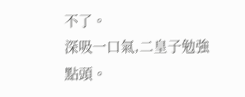不了。
深吸一口氣,二皇子勉強點頭。